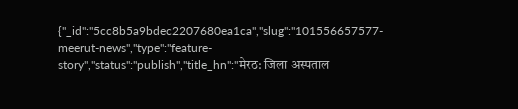{"_id":"5cc8b5a9bdec2207680ea1ca","slug":"101556657577-meerut-news","type":"feature-story","status":"publish","title_hn":"मेरठ: जिला अस्पताल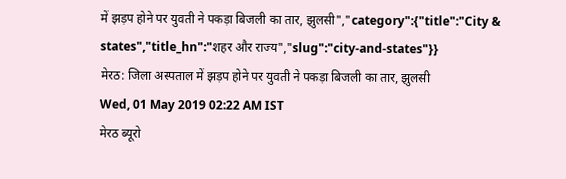में झड़प होने पर युवती ने पकड़ा बिजली का तार, झुलसी","category":{"title":"City & states","title_hn":"शहर और राज्य","slug":"city-and-states"}}
मेरठ: जिला अस्पताल में झड़प होने पर युवती ने पकड़ा बिजली का तार, झुलसी
Wed, 01 May 2019 02:22 AM IST
मेरठ ब्यूरो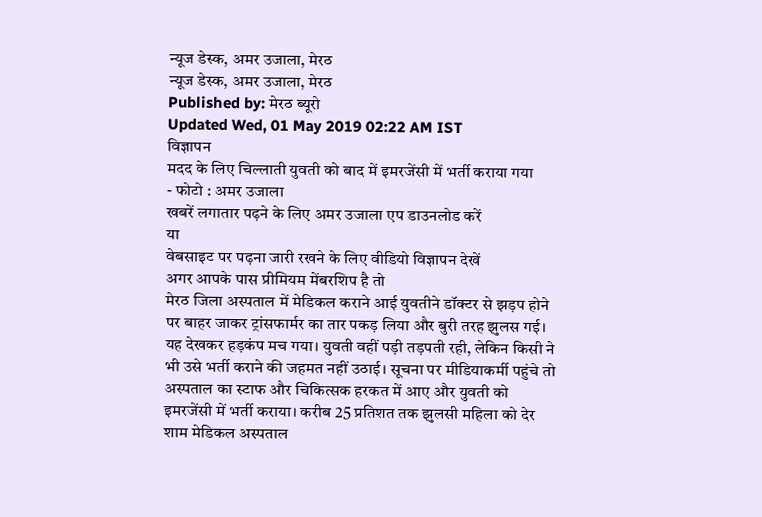न्यूज डेस्क, अमर उजाला, मेरठ
न्यूज डेस्क, अमर उजाला, मेरठ
Published by: मेरठ ब्यूरो
Updated Wed, 01 May 2019 02:22 AM IST
विज्ञापन
मदद के लिए चिल्लाती युवती को बाद में इमरजेंसी में भर्ती कराया गया
- फोटो : अमर उजाला
खबरें लगातार पढ़ने के लिए अमर उजाला एप डाउनलोड करें
या
वेबसाइट पर पढ़ना जारी रखने के लिए वीडियो विज्ञापन देखें
अगर आपके पास प्रीमियम मेंबरशिप है तो
मेरठ जिला अस्पताल में मेडिकल कराने आई युवतीने डॉक्टर से झड़प होने पर बाहर जाकर ट्रांसफार्मर का तार पकड़ लिया और बुरी तरह झुलस गई। यह देखकर हड़कंप मच गया। युवती वहीं पड़ी तड़पती रही, लेकिन किसी ने भी उसे भर्ती कराने की जहमत नहीं उठाई। सूचना पर मीडियाकर्मी पहुंचे तो अस्पताल का स्टाफ और चिकित्सक हरकत में आए और युवती को इमरजेंसी में भर्ती कराया। करीब 25 प्रतिशत तक झुलसी महिला को देर शाम मेडिकल अस्पताल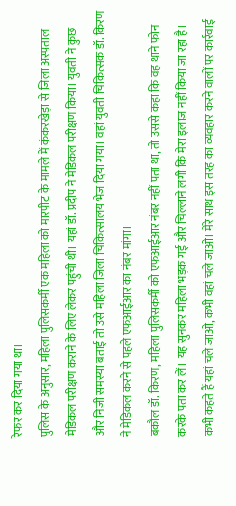रेफर कर दिया गया था।
पुलिस के अनुसार, महिला पुलिसकर्मी एक महिला को मारपीट के मामले में कंकरखेड़ा से जिला अस्पताल मेडिकल परीक्षण कराने के लिए लेकर पहुंची थी। यहां डॉ. प्रदीप ने मेडिकल परीक्षण किया। युवती ने कुछ और निजी समस्या बताई तो उसे महिला जिला चिकित्सालय भेज दिया गया। वहां युवती चिकित्सक डॉ. किरण ने मेडिकल करने से पहले एफआईआर का नंबर मांगा।
बकौल डॉ. किरण, महिला पुलिसकर्मी को एफआईआर नंबर नहीं पता था, तो उससे कहा कि वह थाने फोन करके पता कर लें। यह सुनकर महिला भड़क गई और चिल्लाने लगी कि मेरा इलाज नहीं किया जा रहा है। कभी कहते हैं यहां चले जाओ, कभी वहां चले जाओ। मेरे साथ इस तरह का व्यवहार करने वालों पर कार्रवाई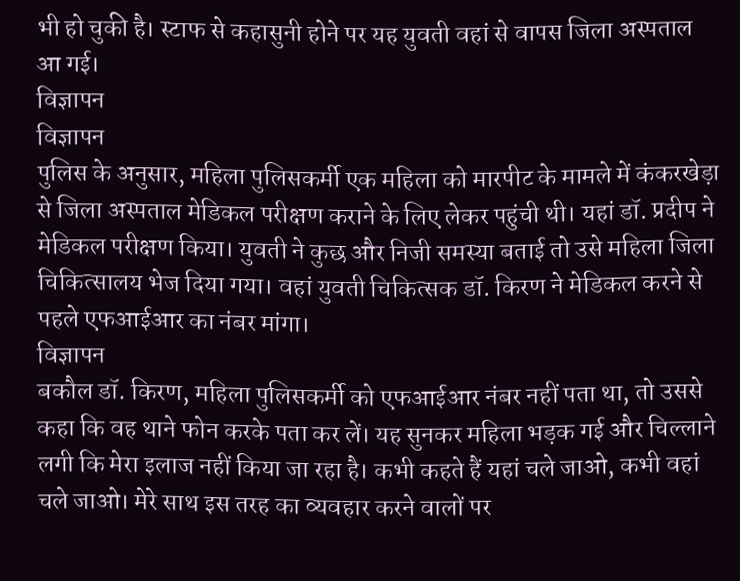भी हो चुकी है। स्टाफ से कहासुनी होने पर यह युवती वहां से वापस जिला अस्पताल आ गई।
विज्ञापन
विज्ञापन
पुलिस के अनुसार, महिला पुलिसकर्मी एक महिला को मारपीट के मामले में कंकरखेड़ा से जिला अस्पताल मेडिकल परीक्षण कराने के लिए लेकर पहुंची थी। यहां डॉ. प्रदीप ने मेडिकल परीक्षण किया। युवती ने कुछ और निजी समस्या बताई तो उसे महिला जिला चिकित्सालय भेज दिया गया। वहां युवती चिकित्सक डॉ. किरण ने मेडिकल करने से पहले एफआईआर का नंबर मांगा।
विज्ञापन
बकौल डॉ. किरण, महिला पुलिसकर्मी को एफआईआर नंबर नहीं पता था, तो उससे कहा कि वह थाने फोन करके पता कर लें। यह सुनकर महिला भड़क गई और चिल्लाने लगी कि मेरा इलाज नहीं किया जा रहा है। कभी कहते हैं यहां चले जाओ, कभी वहां चले जाओ। मेरे साथ इस तरह का व्यवहार करने वालों पर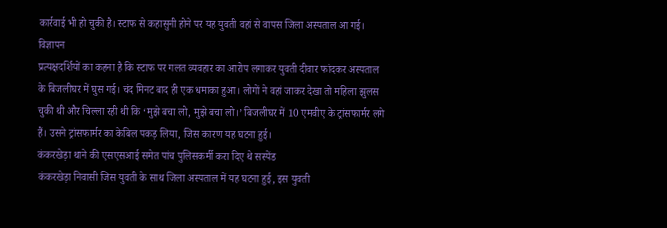कार्रवाई भी हो चुकी है। स्टाफ से कहासुनी होने पर यह युवती वहां से वापस जिला अस्पताल आ गई।
विज्ञापन
प्रत्यक्षदर्शियों का कहना है कि स्टाफ पर गलत व्यवहार का आरोप लगाकर युवती दीवार फांदकर अस्पताल के बिजलीघर में घुस गई। चंद मिनट बाद ही एक धमाका हुआ। लोगों ने वहां जाकर देखा तो महिला झुलस चुकी थी और चिल्ला रही थी कि ‘मुझे बचा लो, मुझे बचा लो।’ बिजलीघर में 10 एमवीए के ट्रांसफार्मर लगे हैं। उसने ट्रांसफार्मर का केबिल पकड़ लिया, जिस कारण यह घटना हुई।
कंकरखेड़ा थाने की एसएसआई समेत पांच पुलिसकर्मी करा दिए थे सस्पेंड
कंकरखेड़ा निवासी जिस युवती के साथ जिला अस्पताल में यह घटना हुई, इस युवती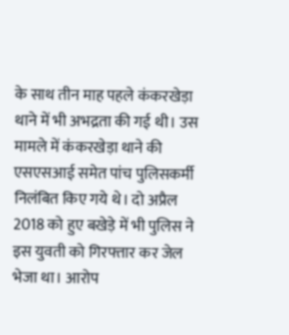के साथ तीन माह पहले कंकरखेड़ा थाने में भी अभद्रता की गई थी। उस मामले में कंकरखेड़ा थाने की एसएसआई समेत पांच पुलिसकर्मी निलंबित किए गये थे। दो अप्रैल 2018 को हुए बखेड़े में भी पुलिस ने इस युवती को गिरफ्तार कर जेल भेजा था। आरोप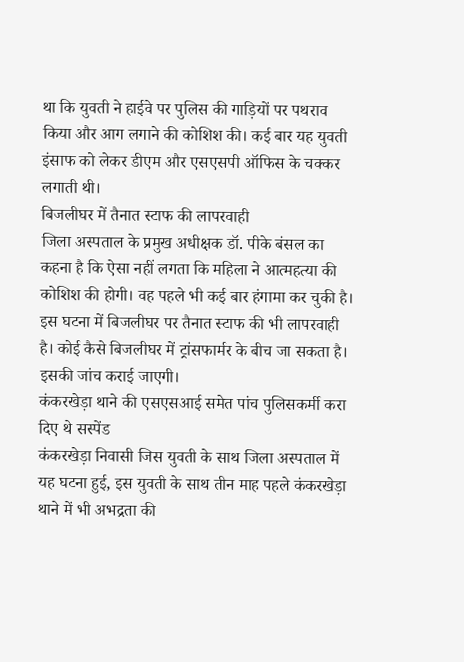था कि युवती ने हाईवे पर पुलिस की गाड़ियों पर पथराव किया और आग लगाने की कोशिश की। कई बार यह युवती इंसाफ को लेकर डीएम और एसएसपी ऑफिस के चक्कर लगाती थी।
बिजलीघर में तैनात स्टाफ की लापरवाही
जिला अस्पताल के प्रमुख अधीक्षक डॉ. पीके बंसल का कहना है कि ऐसा नहीं लगता कि महिला ने आत्महत्या की कोशिश की होगी। वह पहले भी कई बार हंगामा कर चुकी है। इस घटना में बिजलीघर पर तैनात स्टाफ की भी लापरवाही है। कोई कैसे बिजलीघर में ट्रांसफार्मर के बीच जा सकता है। इसकी जांच कराई जाएगी।
कंकरखेड़ा थाने की एसएसआई समेत पांच पुलिसकर्मी करा दिए थे सस्पेंड
कंकरखेड़ा निवासी जिस युवती के साथ जिला अस्पताल में यह घटना हुई, इस युवती के साथ तीन माह पहले कंकरखेड़ा थाने में भी अभद्रता की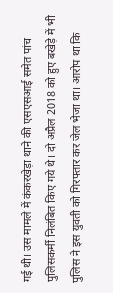गई थी। उस मामले में कंकरखेड़ा थाने की एसएसआई समेत पांच पुलिसकर्मी निलंबित किए गये थे। दो अप्रैल 2018 को हुए बखेड़े में भी पुलिस ने इस युवती को गिरफ्तार कर जेल भेजा था। आरोप था कि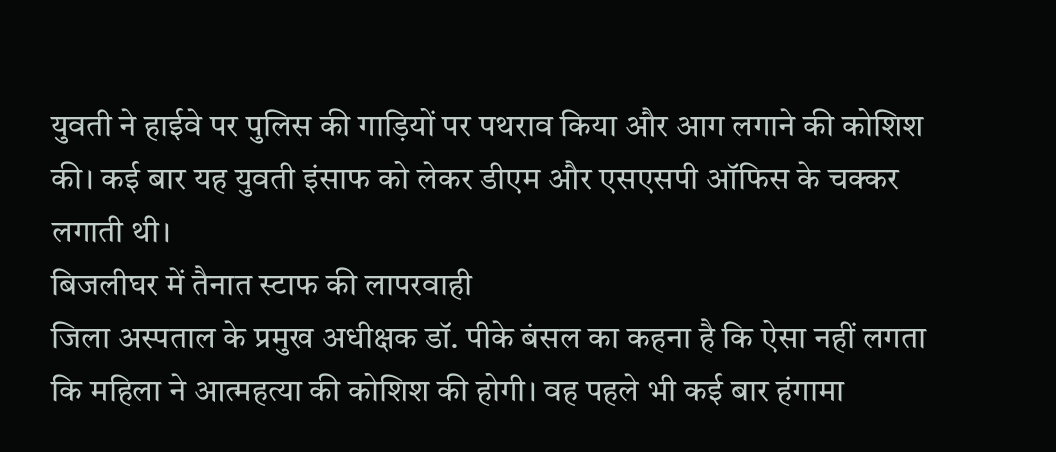युवती ने हाईवे पर पुलिस की गाड़ियों पर पथराव किया और आग लगाने की कोशिश की। कई बार यह युवती इंसाफ को लेकर डीएम और एसएसपी ऑफिस के चक्कर लगाती थी।
बिजलीघर में तैनात स्टाफ की लापरवाही
जिला अस्पताल के प्रमुख अधीक्षक डॉ. पीके बंसल का कहना है कि ऐसा नहीं लगता कि महिला ने आत्महत्या की कोशिश की होगी। वह पहले भी कई बार हंगामा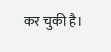कर चुकी है।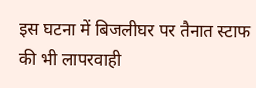इस घटना में बिजलीघर पर तैनात स्टाफ की भी लापरवाही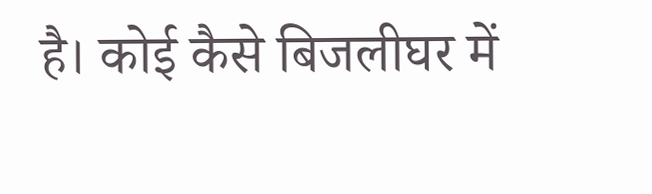है। कोई कैसे बिजलीघर में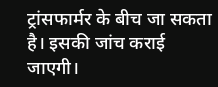ट्रांसफार्मर के बीच जा सकता है। इसकी जांच कराई जाएगी।